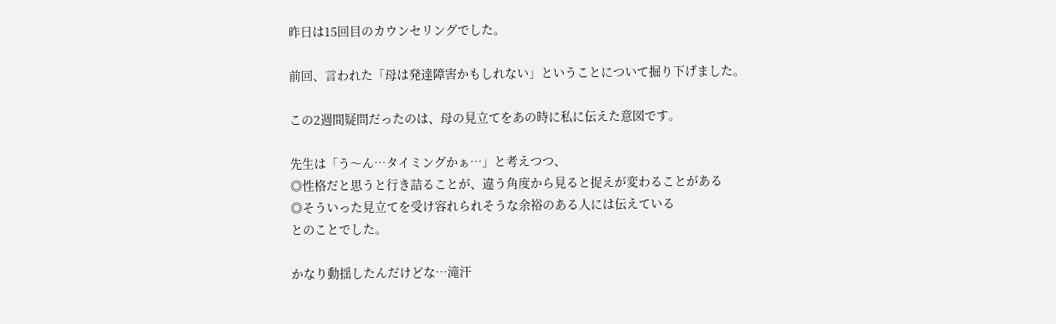昨日は15回目のカウンセリングでした。

前回、言われた「母は発達障害かもしれない」ということについて掘り下げました。

この2週間疑問だったのは、母の見立てをあの時に私に伝えた意図です。

先生は「う〜ん…タイミングかぁ…」と考えつつ、
◎性格だと思うと行き詰ることが、違う角度から見ると捉えが変わることがある
◎そういった見立てを受け容れられそうな余裕のある人には伝えている
とのことでした。

かなり動揺したんだけどな…滝汗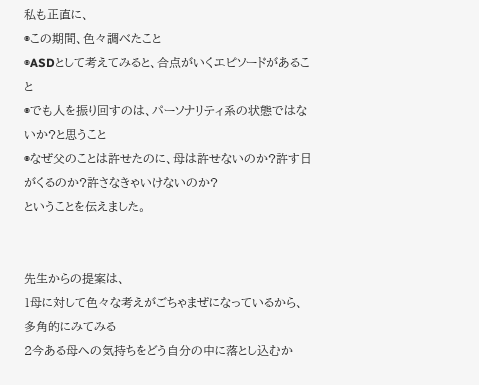私も正直に、
◉この期間、色々調べたこと
◉ASDとして考えてみると、合点がいくエピソードがあること
◉でも人を振り回すのは、パーソナリティ系の状態ではないか?と思うこと
◉なぜ父のことは許せたのに、母は許せないのか?許す日がくるのか?許さなきゃいけないのか?
ということを伝えました。


先生からの提案は、
1母に対して色々な考えがごちゃまぜになっているから、多角的にみてみる
2今ある母への気持ちをどう自分の中に落とし込むか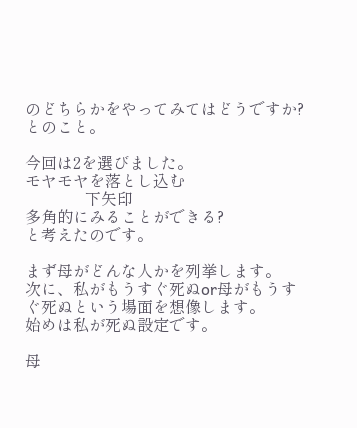のどちらかをやってみてはどうですか?とのこと。

今回は2を選びました。
モヤモヤを落とし込む
               下矢印
多角的にみることができる?
と考えたのです。

まず母がどんな人かを列挙します。
次に、私がもうすぐ死ぬor母がもうすぐ死ぬという場面を想像します。
始めは私が死ぬ設定です。

母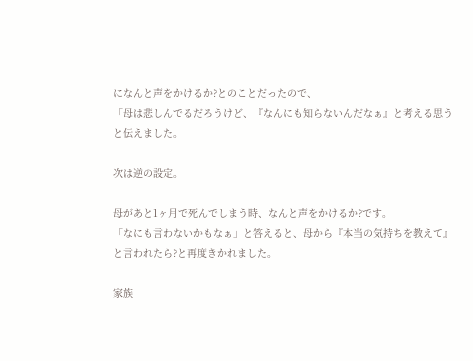になんと声をかけるか?とのことだったので、
「母は悲しんでるだろうけど、『なんにも知らないんだなぁ』と考える思うと伝えました。

次は逆の設定。

母があと1ヶ月で死んでしまう時、なんと声をかけるか?です。
「なにも言わないかもなぁ」と答えると、母から『本当の気持ちを教えて』と言われたら?と再度きかれました。

家族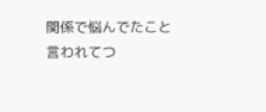関係で悩んでたこと
言われてつ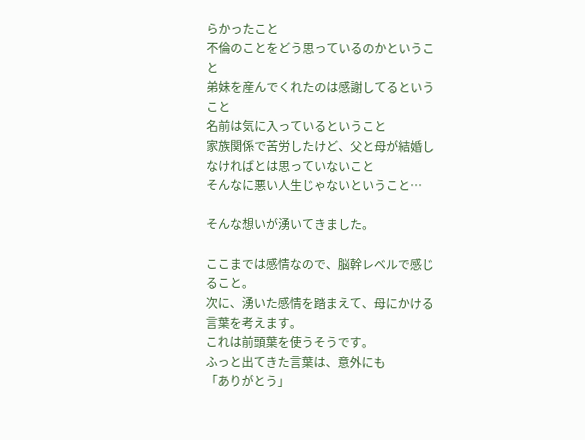らかったこと
不倫のことをどう思っているのかということ
弟妹を産んでくれたのは感謝してるということ
名前は気に入っているということ
家族関係で苦労したけど、父と母が結婚しなければとは思っていないこと
そんなに悪い人生じゃないということ…

そんな想いが湧いてきました。

ここまでは感情なので、脳幹レベルで感じること。
次に、湧いた感情を踏まえて、母にかける言葉を考えます。
これは前頭葉を使うそうです。
ふっと出てきた言葉は、意外にも
「ありがとう」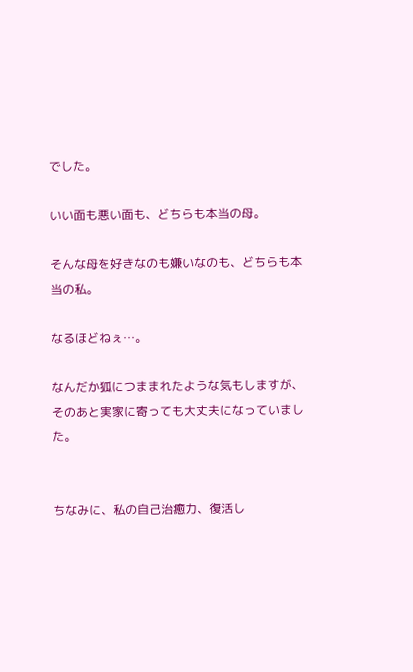でした。

いい面も悪い面も、どちらも本当の母。

そんな母を好きなのも嫌いなのも、どちらも本当の私。

なるほどねぇ…。

なんだか狐につままれたような気もしますが、そのあと実家に寄っても大丈夫になっていました。


ちなみに、私の自己治癒力、復活し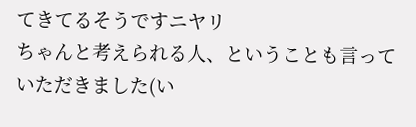てきてるそうですニヤリ
ちゃんと考えられる人、ということも言っていただきました(い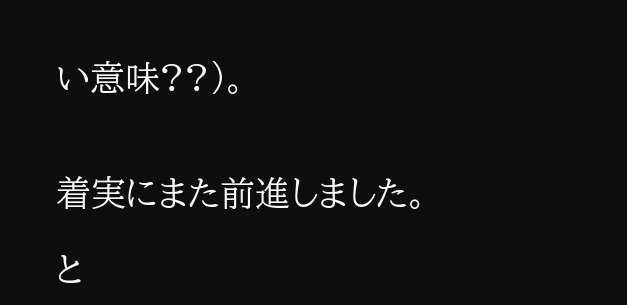い意味??)。


着実にまた前進しました。

と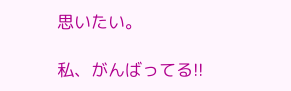思いたい。

私、がんばってる!!